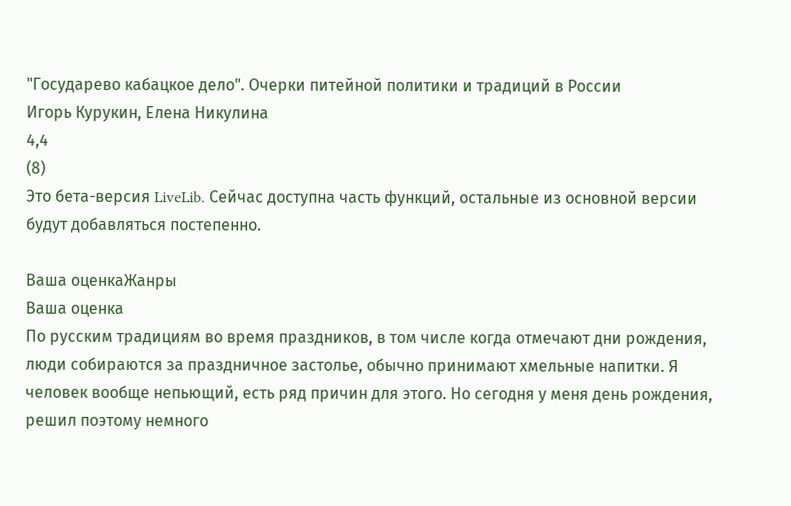"Государево кабацкое дело". Очерки питейной политики и традиций в России
Игорь Курукин, Елена Никулина
4,4
(8)
Это бета-версия LiveLib. Сейчас доступна часть функций, остальные из основной версии будут добавляться постепенно.

Ваша оценкаЖанры
Ваша оценка
По русским традициям во время праздников, в том числе когда отмечают дни рождения, люди собираются за праздничное застолье, обычно принимают хмельные напитки. Я человек вообще непьющий, есть ряд причин для этого. Но сегодня у меня день рождения, решил поэтому немного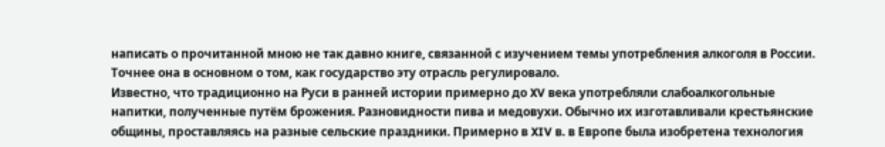написать о прочитанной мною не так давно книге, связанной с изучением темы употребления алкоголя в России. Точнее она в основном о том, как государство эту отрасль регулировало.
Известно, что традиционно на Руси в ранней истории примерно до XV века употребляли слабоалкогольные напитки, полученные путём брожения. Разновидности пива и медовухи. Обычно их изготавливали крестьянские общины, проставляясь на разные сельские праздники. Примерно в XIV в. в Европе была изобретена технология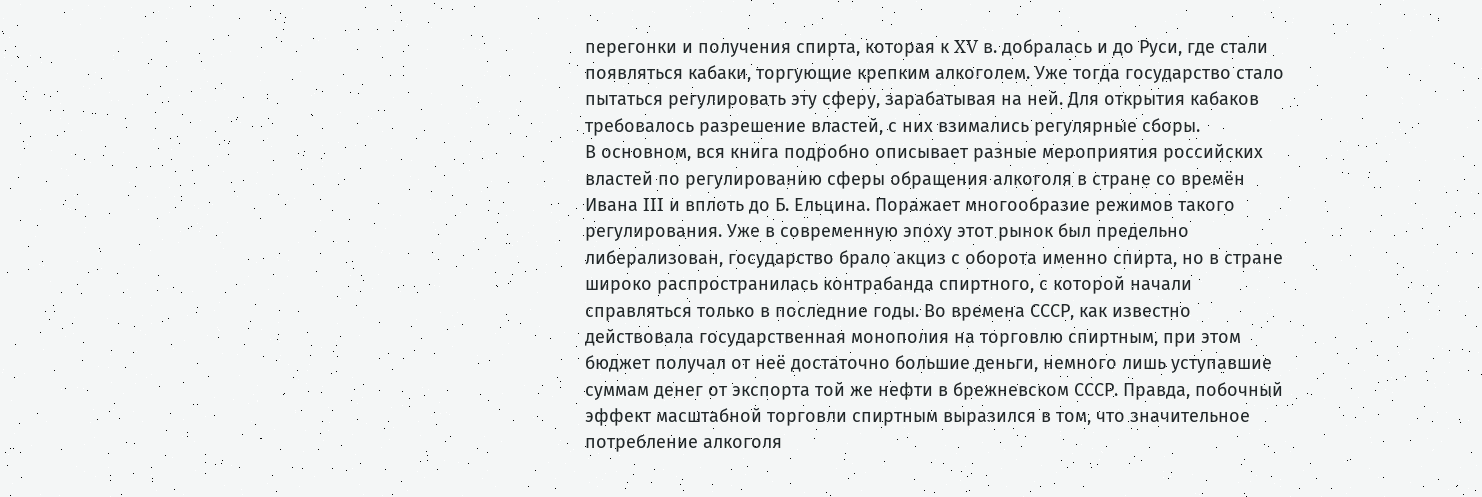перегонки и получения спирта, которая к XV в. добралась и до Руси, где стали появляться кабаки, торгующие крепким алкоголем. Уже тогда государство стало пытаться регулировать эту сферу, зарабатывая на ней. Для открытия кабаков требовалось разрешение властей, с них взимались регулярные сборы.
В основном, вся книга подробно описывает разные мероприятия российских властей по регулированию сферы обращения алкоголя в стране со времён Ивана III и вплоть до Б. Ельцина. Поражает многообразие режимов такого регулирования. Уже в современную эпоху этот рынок был предельно либерализован, государство брало акциз с оборота именно спирта, но в стране широко распространилась контрабанда спиртного, с которой начали справляться только в последние годы. Во времена СССР, как известно действовала государственная монополия на торговлю спиртным, при этом бюджет получал от неё достаточно большие деньги, немного лишь уступавшие суммам денег от экспорта той же нефти в брежневском СССР. Правда, побочный эффект масштабной торговли спиртным выразился в том, что значительное потребление алкоголя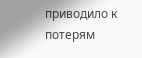приводило к потерям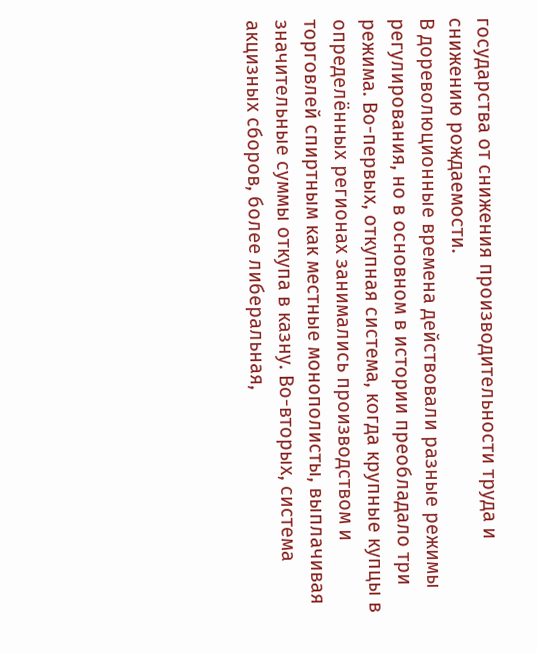государства от снижения производительности труда и снижению рождаемости.
В дореволюционные времена действовали разные режимы регулирования, но в основном в истории преобладало три режима. Во-первых, откупная система, когда крупные купцы в определённых регионах занимались производством и торговлей спиртным как местные монополисты, выплачивая значительные суммы откупа в казну. Во-вторых, система акцизных сборов, более либеральная,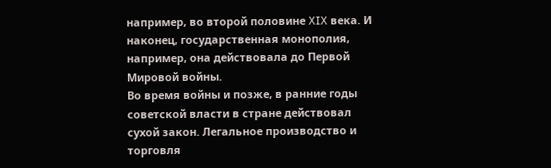например, во второй половине XIX века. И наконец, государственная монополия, например, она действовала до Первой Мировой войны.
Во время войны и позже, в ранние годы советской власти в стране действовал сухой закон. Легальное производство и торговля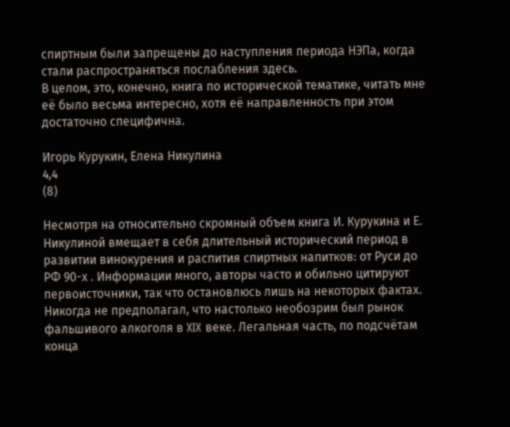спиртным были запрещены до наступления периода НЭПа, когда стали распространяться послабления здесь.
В целом, это, конечно, книга по исторической тематике, читать мне её было весьма интересно, хотя её направленность при этом достаточно специфична.

Игорь Курукин, Елена Никулина
4,4
(8)

Несмотря на относительно скромный объем книга И. Курукина и Е. Никулиной вмещает в себя длительный исторический период в развитии винокурения и распития спиртных напитков: от Руси до РФ 90-х . Информации много, авторы часто и обильно цитируют первоисточники, так что остановлюсь лишь на некоторых фактах.
Никогда не предполагал, что настолько необозрим был рынок фальшивого алкоголя в XIX веке. Легальная часть, по подсчётам конца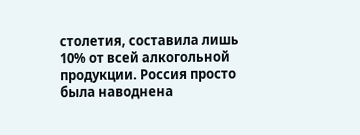столетия, составила лишь 10% от всей алкогольной продукции. Россия просто была наводнена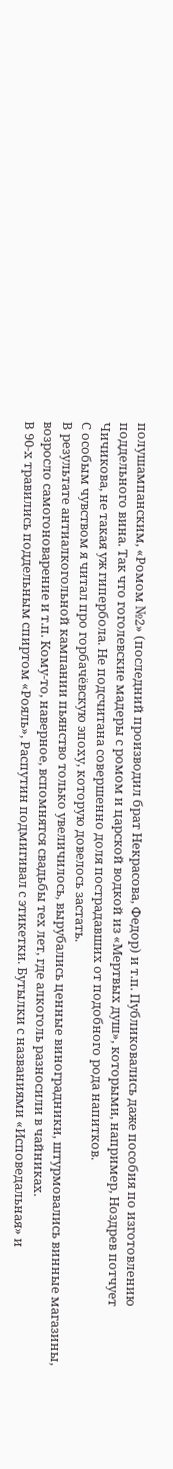полушампанским, «Ромом №2» (последний производил брат Некрасова, Федор) и т.п. Публиковались даже пособия по изготовлению поддельного вина. Так что гоголевские мадеры с ромом и царской водкой из «Мертвых душ», которыми, например, Ноздрев потчует Чичикова, не такая уж гипербола. Не подсчитана совершенно доля пострадавших от подобного рода напитков.
С особым чувством я читал про горбачёвскую эпоху, которую довелось застать.
В результате антиалкогольной кампании пьянство только увеличилось, вырубались ценные виноградники, штурмовались винные магазины, возросло самогоноварение и т.п. Кому-то, наверное, вспомнятся свадьбы тех лет, где алкоголь разносили в чайниках.
В 90-х травились поддельным спиртом «Рояль», Распутин подмигивал с этикетки. Бутылки с названиями «Исповедальная» и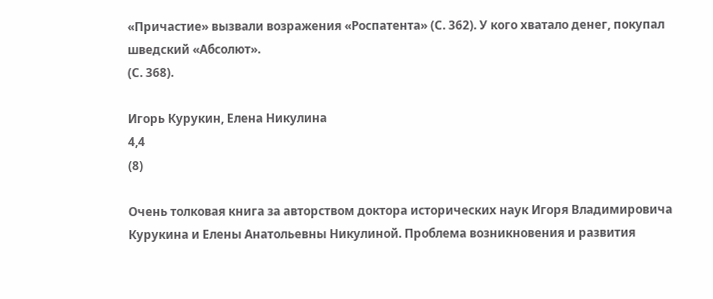«Причастие» вызвали возражения «Роспатента» (С. 362). У кого хватало денег, покупал шведский «Абсолют».
(С. 368).

Игорь Курукин, Елена Никулина
4,4
(8)

Очень толковая книга за авторством доктора исторических наук Игоря Владимировича Курукина и Елены Анатольевны Никулиной. Проблема возникновения и развития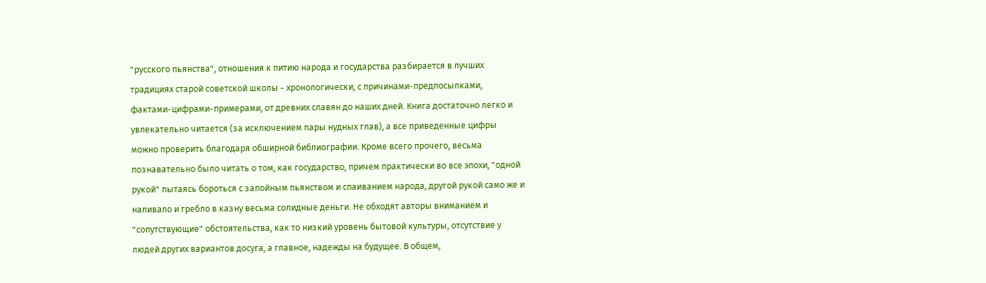"русского пьянства", отношения к питию народа и государства разбирается в лучших традициях старой советской школы - хронологически, с причинами-предпосылками, фактами-цифрами-примерами, от древних славян до наших дней. Книга достаточно легко и увлекательно читается (за исключением пары нудных глав), а все приведенные цифры можно проверить благодаря обширной библиографии. Кроме всего прочего, весьма познавательно было читать о том, как государство, причем практически во все эпохи, "одной рукой" пытаясь бороться с запойным пьянством и спаиванием народа, другой рукой само же и наливало и гребло в казну весьма солидные деньги. Не обходят авторы вниманием и "сопутствующие" обстоятельства, как то низкий уровень бытовой культуры, отсутствие у людей других вариантов досуга, а главное, надежды на будущее. В общем,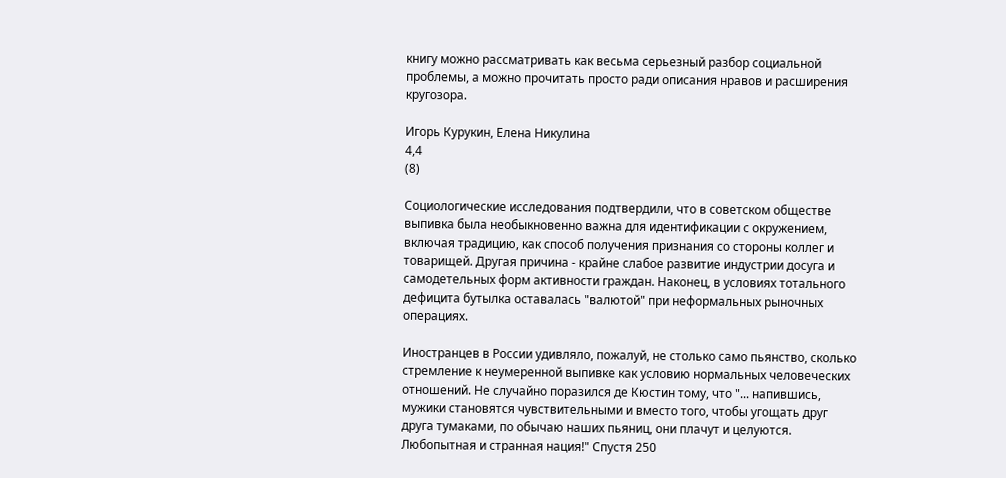книгу можно рассматривать как весьма серьезный разбор социальной проблемы, а можно прочитать просто ради описания нравов и расширения кругозора.

Игорь Курукин, Елена Никулина
4,4
(8)

Социологические исследования подтвердили, что в советском обществе выпивка была необыкновенно важна для идентификации с окружением, включая традицию, как способ получения признания со стороны коллег и товарищей. Другая причина - крайне слабое развитие индустрии досуга и самодетельных форм активности граждан. Наконец, в условиях тотального дефицита бутылка оставалась "валютой" при неформальных рыночных операциях.

Иностранцев в России удивляло, пожалуй, не столько само пьянство, сколько стремление к неумеренной выпивке как условию нормальных человеческих отношений. Не случайно поразился де Кюстин тому, что "... напившись, мужики становятся чувствительными и вместо того, чтобы угощать друг друга тумаками, по обычаю наших пьяниц, они плачут и целуются. Любопытная и странная нация!" Спустя 250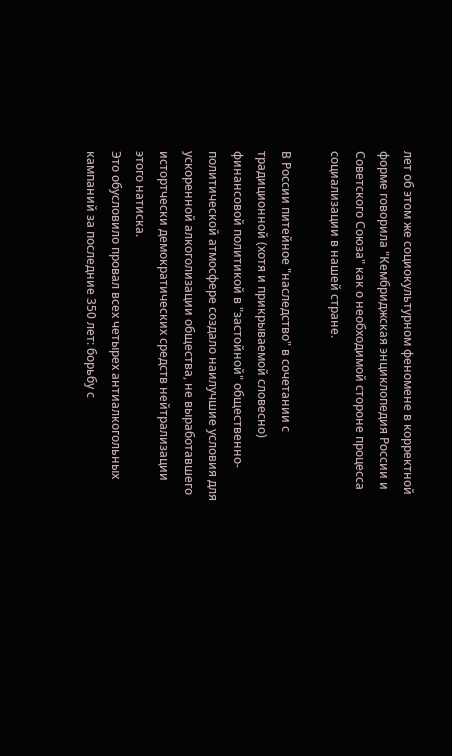лет об этом же социокультурном феномене в корректной форме говорила "Кембриджская энциклопедия России и Советского Союза" как о необходимой стороне процесса социализации в нашей стране.

В России питейное "наследство" в сочетании с традиционной (хотя и прикрываемой словесно) финансовой политикой в "застойной" общественно-политической атмосфере создало наилучшие условия для ускоренной алкоголизации общества, не выработавшего истортчески демократических средств нейтрализации этого натиска.
Это обусловило провал всех четырех антиалкогольных кампаний за последние 350 лет: борьбу с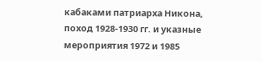кабаками патриарха Никона, поход 1928-1930 гг. и указные мероприятия 1972 и 1985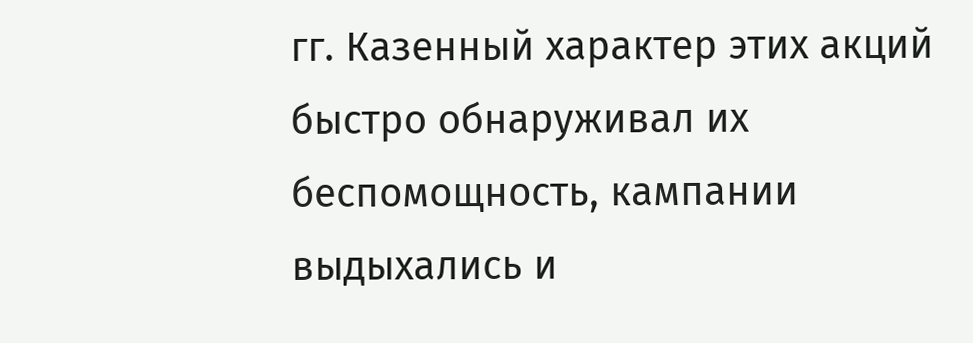гг. Казенный характер этих акций быстро обнаруживал их беспомощность, кампании выдыхались и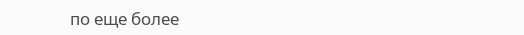по еще более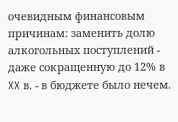очевидным финансовым причинам: заменить долю алкогольных поступлений - даже сокращенную до 12% в XX в. - в бюджете было нечем.